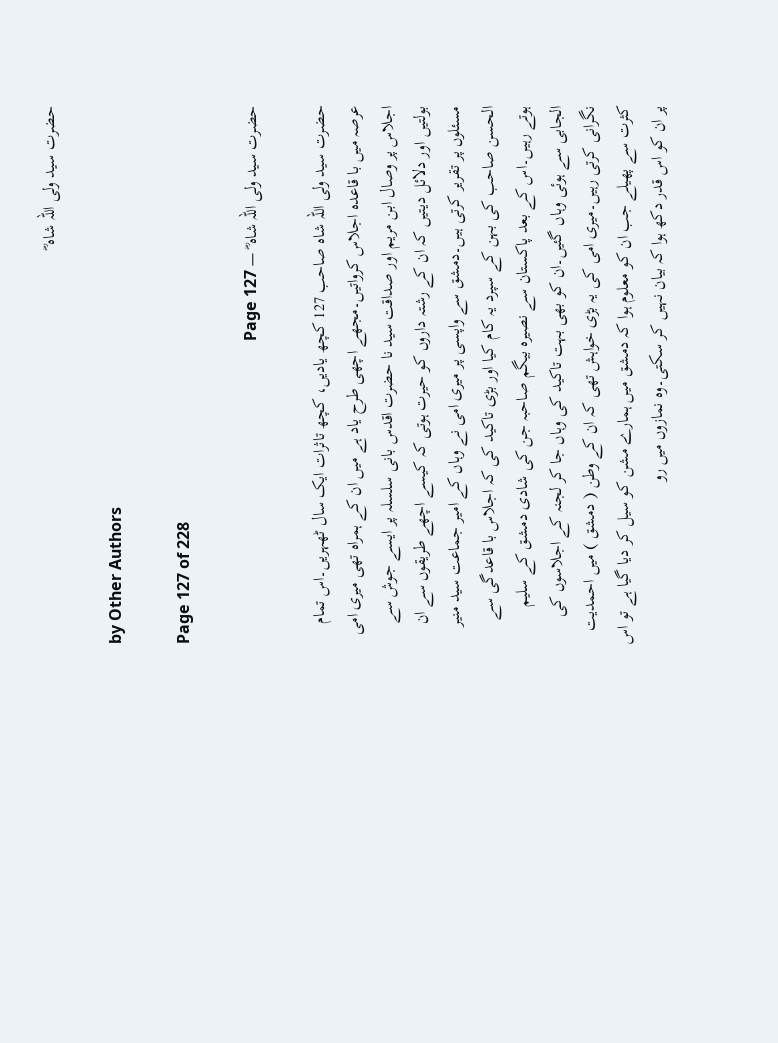حضرت سید ولی اللہ شاہ ؓ

by Other Authors

Page 127 of 228

حضرت سید ولی اللہ شاہ ؓ — Page 127

حضرت سید ولی اللہ شاہ صاحب 127 کچھ یادیں، کچھ تاثرات ایک سال ٹھہریں۔اس تمام عرصہ میں با قاعدہ اجلاس کرواتیں۔مجھے اچھی طرح یاد ہے میں ان کے ہمراہ تھی میری امی اجلاس پر وصال ابن مریم اور صداقت سید نا حضرت اقدس بانی سلسلہ پر ایسے جوش سے بولتیں اور دلائل دیتیں کہ ان کے رشتہ داروں کو حیرت ہوتی کہ کیسے اچھے طریقوں سے ان مسئلوں پر تقریر کرتی ہیں۔دمشق سے واپسی پر میری امی نے وہاں کے امیر جماعت سید منیر الحسن صاحب کی بہن کے سپرد یہ کام کیا اور بڑی تاکید کی کہ اجلاس با قاعدگی سے ہوتے رہیں۔اس کے بعد پاکستان سے نصیرہ بیگم صاحبہ جن کی شادی دمشق کے سلیم الجابی سے ہوئی وہاں گئیں۔ان کو بھی بہت تاکید کی وہاں جا کر لجنہ کے اجلاسوں کی نگرانی کرتی رہیں۔میری امی کی یہ بڑی خواہش تھی کہ ان کے وطن ( دمشق ) میں احمدیت کثرت سے پھیلے جب ان کو معلوم ہوا کہ دمشق میں ہمارے مشن کو سیل کر دیا گیا ہے تو اس پر ان کو اس قدر دکھ ہوا کہ بیان نہیں کر سکتی۔وہ نمازوں میں رو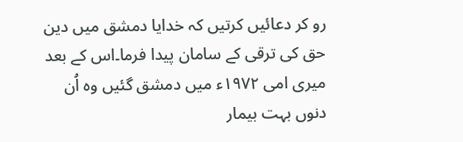رو کر دعائیں کرتیں کہ خدایا دمشق میں دین حق کی ترقی کے سامان پیدا فرما۔اس کے بعد میری امی ۱۹۷۲ء میں دمشق گئیں وہ اُن دنوں بہت بیمار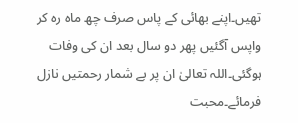تھیں۔اپنے بھائی کے پاس صرف چھ ماہ رہ کر واپس آگئیں پھر دو سال بعد ان کی وفات ہوگئی۔اللہ تعالیٰ ان پر بے شمار رحمتیں نازل فرمائے۔محبت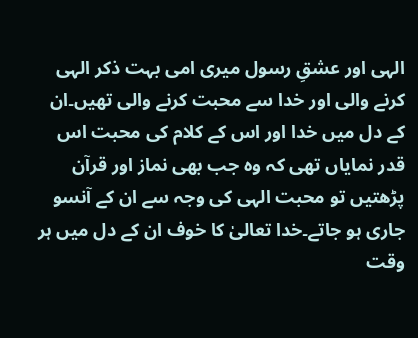الہی اور عشقِ رسول میری امی بہت ذکر الہی کرنے والی اور خدا سے محبت کرنے والی تھیں۔ان کے دل میں خدا اور اس کے کلام کی محبت اس قدر نمایاں تھی کہ وہ جب بھی نماز اور قرآن پڑھتیں تو محبت الہی کی وجہ سے ان کے آنسو جاری ہو جاتے۔خدا تعالیٰ کا خوف ان کے دل میں ہر وقت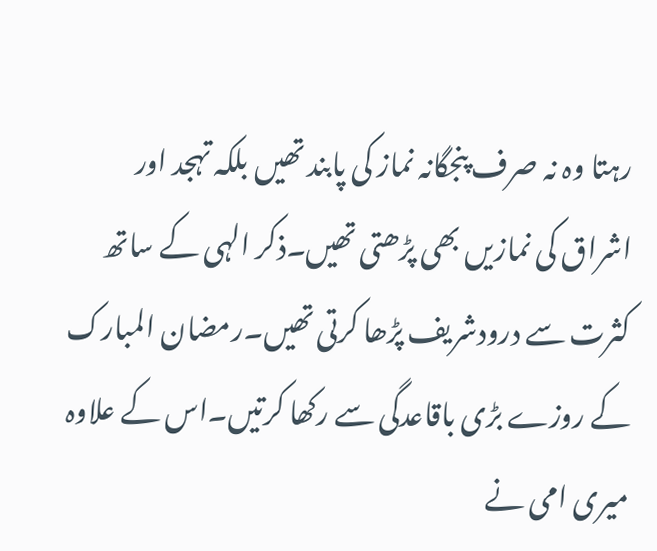رہتا وہ نہ صرف پنجگانہ نماز کی پابند تھیں بلکہ تہجد اور اشراق کی نمازیں بھی پڑھتی تھیں۔ذکر الہی کے ساتھ کثرت سے درودشریف پڑھا کرتی تھیں۔رمضان المبارک کے روزے بڑی باقاعدگی سے رکھا کرتیں۔اس کے علاوہ میری امی نے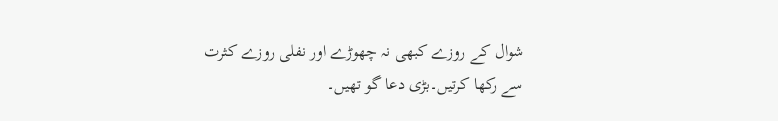شوال کے روزے کبھی نہ چھوڑے اور نفلی روزے کثرت سے رکھا کرتیں۔بڑی دعا گو تھیں۔